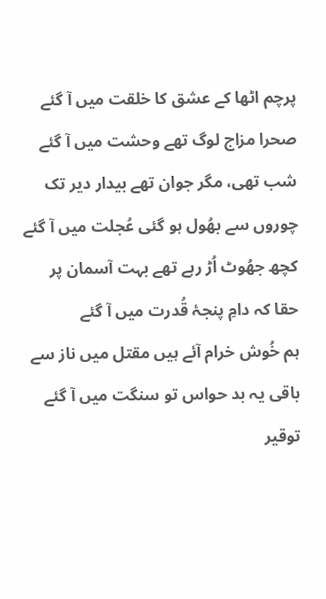پرچم اٹھا کے عشق کا خلقت میں آ گئے
صحرا مزاج لوگ تھے وحشت میں آ گئے
شب تھی، مگر جوان تھے بیدار دیر تک
چوروں سے بھُول ہو گئی عُجلت میں آ گئے
کچھ جھُوٹ اُڑ رہے تھے بہت آسمان پر
حقا کہ دامِ پنجۂ قُدرت میں آ گئے
ہم خُوش خرام آئے ہیں مقتل میں ناز سے
باقی یہ بد حواس تو سنگت میں آ گئے
توقیر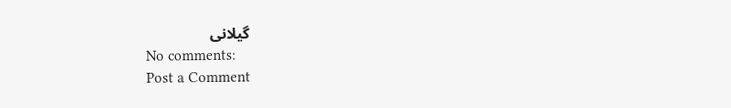گیلانی
No comments:
Post a Comment